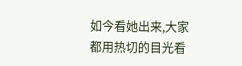如今看她出来,大家都用热切的目光看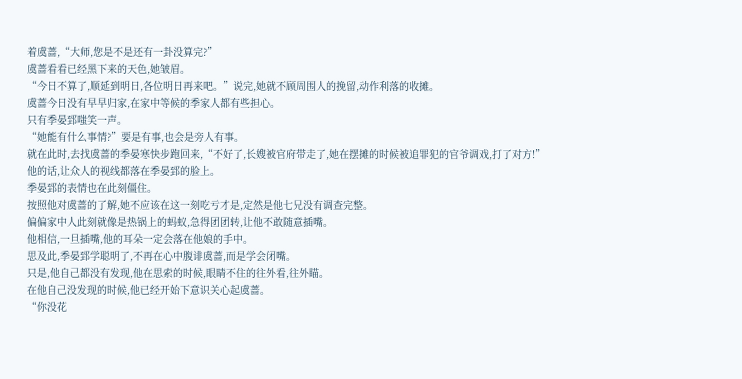着虞蔷,“大师,您是不是还有一卦没算完?”
虞蔷看看已经黑下来的天色,她皱眉。
“今日不算了,顺延到明日,各位明日再来吧。”说完,她就不顾周围人的挽留,动作利落的收摊。
虞蔷今日没有早早归家,在家中等候的季家人都有些担心。
只有季晏郅嗤笑一声。
“她能有什么事情?”要是有事,也会是旁人有事。
就在此时,去找虞蔷的季晏寒快步跑回来,“不好了,长嫂被官府带走了,她在摆摊的时候被追罪犯的官爷调戏,打了对方!”
他的话,让众人的视线都落在季晏郅的脸上。
季晏郅的表情也在此刻僵住。
按照他对虞蔷的了解,她不应该在这一刻吃亏才是,定然是他七兄没有调查完整。
偏偏家中人此刻就像是热锅上的蚂蚁,急得团团转,让他不敢随意插嘴。
他相信,一旦插嘴,他的耳朵一定会落在他娘的手中。
思及此,季晏郅学聪明了,不再在心中腹诽虞蔷,而是学会闭嘴。
只是,他自己都没有发现,他在思索的时候,眼睛不住的往外看,往外瞄。
在他自己没发现的时候,他已经开始下意识关心起虞蔷。
“你没花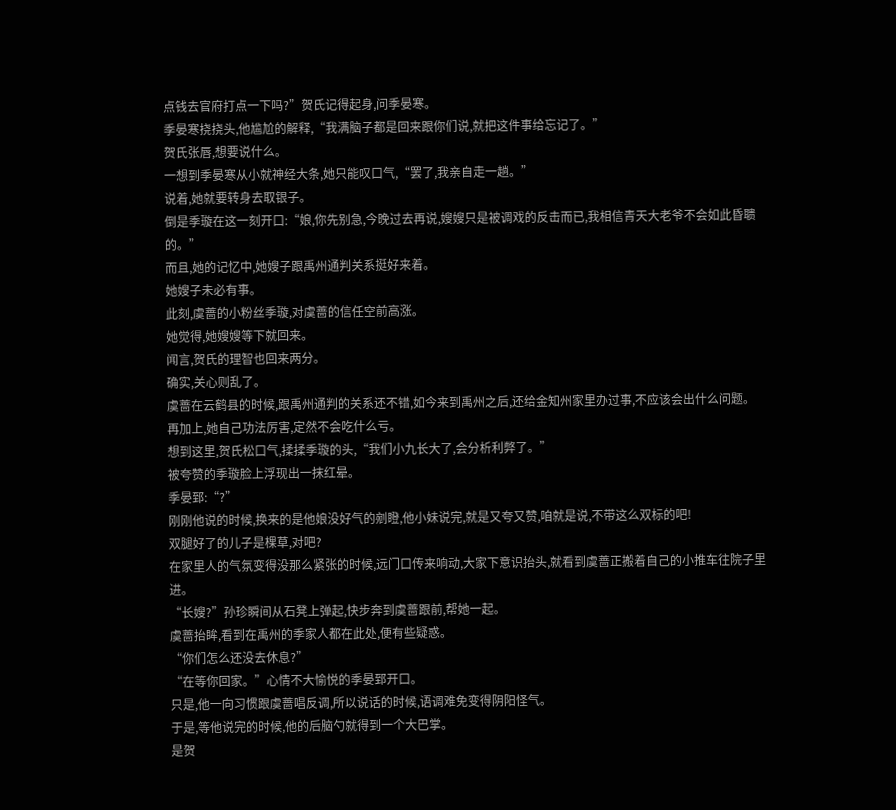点钱去官府打点一下吗?”贺氏记得起身,问季晏寒。
季晏寒挠挠头,他尴尬的解释,“我满脑子都是回来跟你们说,就把这件事给忘记了。”
贺氏张唇,想要说什么。
一想到季晏寒从小就神经大条,她只能叹口气,“罢了,我亲自走一趟。”
说着,她就要转身去取银子。
倒是季璇在这一刻开口:“娘,你先别急,今晚过去再说,嫂嫂只是被调戏的反击而已,我相信青天大老爷不会如此昏聩的。”
而且,她的记忆中,她嫂子跟禹州通判关系挺好来着。
她嫂子未必有事。
此刻,虞蔷的小粉丝季璇,对虞蔷的信任空前高涨。
她觉得,她嫂嫂等下就回来。
闻言,贺氏的理智也回来两分。
确实,关心则乱了。
虞蔷在云鹤县的时候,跟禹州通判的关系还不错,如今来到禹州之后,还给金知州家里办过事,不应该会出什么问题。
再加上,她自己功法厉害,定然不会吃什么亏。
想到这里,贺氏松口气,揉揉季璇的头,“我们小九长大了,会分析利弊了。”
被夸赞的季璇脸上浮现出一抹红晕。
季晏郅:“?”
刚刚他说的时候,换来的是他娘没好气的剜瞪,他小妹说完,就是又夸又赞,咱就是说,不带这么双标的吧!
双腿好了的儿子是棵草,对吧?
在家里人的气氛变得没那么紧张的时候,远门口传来响动,大家下意识抬头,就看到虞蔷正搬着自己的小推车往院子里进。
“长嫂?”孙珍瞬间从石凳上弹起,快步奔到虞蔷跟前,帮她一起。
虞蔷抬眸,看到在禹州的季家人都在此处,便有些疑惑。
“你们怎么还没去休息?”
“在等你回家。”心情不大愉悦的季晏郅开口。
只是,他一向习惯跟虞蔷唱反调,所以说话的时候,语调难免变得阴阳怪气。
于是,等他说完的时候,他的后脑勺就得到一个大巴掌。
是贺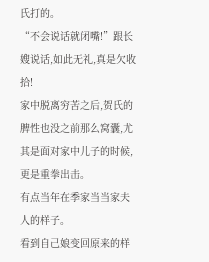氏打的。
“不会说话就闭嘴!”跟长嫂说话,如此无礼,真是欠收拾!
家中脱离穷苦之后,贺氏的脾性也没之前那么窝囊,尤其是面对家中儿子的时候,更是重拳出击。
有点当年在季家当当家夫人的样子。
看到自己娘变回原来的样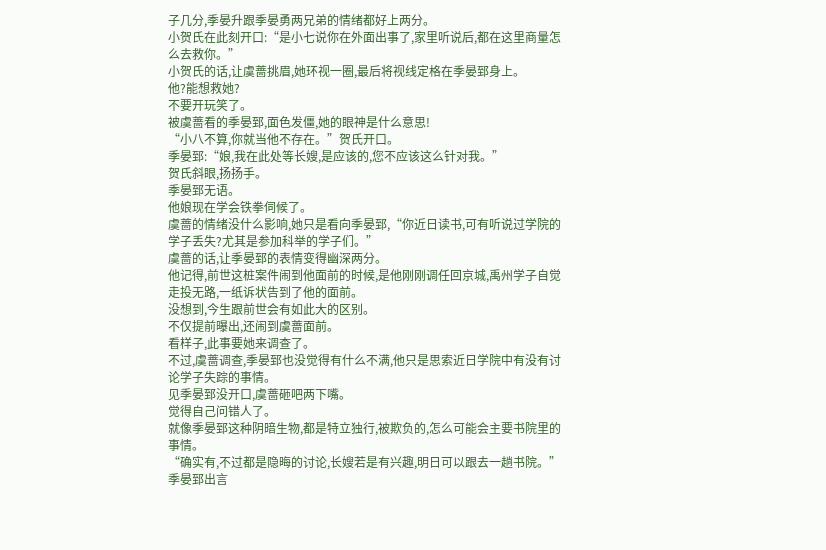子几分,季晏升跟季晏勇两兄弟的情绪都好上两分。
小贺氏在此刻开口:“是小七说你在外面出事了,家里听说后,都在这里商量怎么去救你。”
小贺氏的话,让虞蔷挑眉,她环视一圈,最后将视线定格在季晏郅身上。
他?能想救她?
不要开玩笑了。
被虞蔷看的季晏郅,面色发僵,她的眼神是什么意思!
“小八不算,你就当他不存在。”贺氏开口。
季晏郅:“娘,我在此处等长嫂,是应该的,您不应该这么针对我。”
贺氏斜眼,扬扬手。
季晏郅无语。
他娘现在学会铁拳伺候了。
虞蔷的情绪没什么影响,她只是看向季晏郅,“你近日读书,可有听说过学院的学子丢失?尤其是参加科举的学子们。”
虞蔷的话,让季晏郅的表情变得幽深两分。
他记得,前世这桩案件闹到他面前的时候,是他刚刚调任回京城,禹州学子自觉走投无路,一纸诉状告到了他的面前。
没想到,今生跟前世会有如此大的区别。
不仅提前曝出,还闹到虞蔷面前。
看样子,此事要她来调查了。
不过,虞蔷调查,季晏郅也没觉得有什么不满,他只是思索近日学院中有没有讨论学子失踪的事情。
见季晏郅没开口,虞蔷砸吧两下嘴。
觉得自己问错人了。
就像季晏郅这种阴暗生物,都是特立独行,被欺负的,怎么可能会主要书院里的事情。
“确实有,不过都是隐晦的讨论,长嫂若是有兴趣,明日可以跟去一趟书院。”季晏郅出言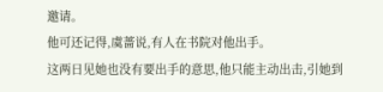邀请。
他可还记得,虞蔷说,有人在书院对他出手。
这两日见她也没有要出手的意思,他只能主动出击,引她到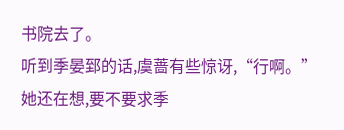书院去了。
听到季晏郅的话,虞蔷有些惊讶,“行啊。”
她还在想,要不要求季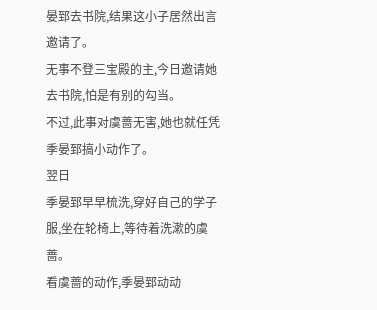晏郅去书院,结果这小子居然出言邀请了。
无事不登三宝殿的主,今日邀请她去书院,怕是有别的勾当。
不过,此事对虞蔷无害,她也就任凭季晏郅搞小动作了。
翌日
季晏郅早早梳洗,穿好自己的学子服,坐在轮椅上,等待着洗漱的虞蔷。
看虞蔷的动作,季晏郅动动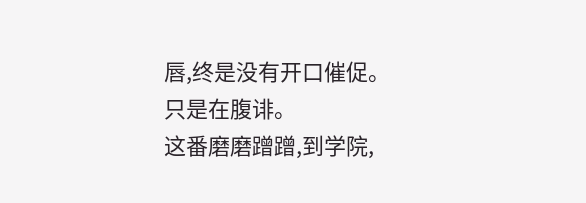唇,终是没有开口催促。
只是在腹诽。
这番磨磨蹭蹭,到学院,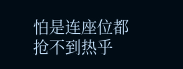怕是连座位都抢不到热乎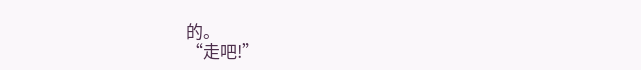的。
“走吧!”